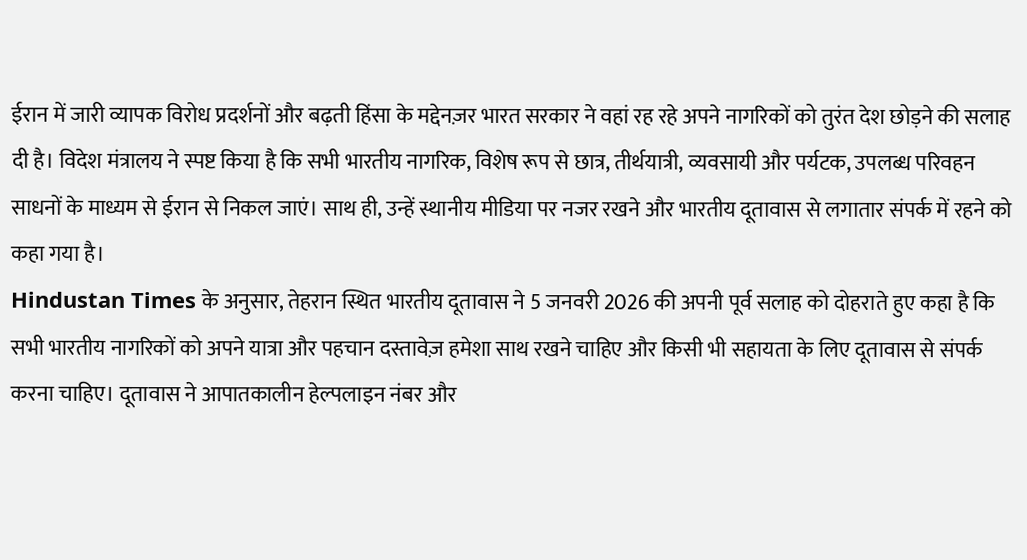ईरान में जारी व्यापक विरोध प्रदर्शनों और बढ़ती हिंसा के मद्देनज़र भारत सरकार ने वहां रह रहे अपने नागरिकों को तुरंत देश छोड़ने की सलाह दी है। विदेश मंत्रालय ने स्पष्ट किया है कि सभी भारतीय नागरिक, विशेष रूप से छात्र, तीर्थयात्री, व्यवसायी और पर्यटक, उपलब्ध परिवहन साधनों के माध्यम से ईरान से निकल जाएं। साथ ही, उन्हें स्थानीय मीडिया पर नजर रखने और भारतीय दूतावास से लगातार संपर्क में रहने को कहा गया है।
Hindustan Times के अनुसार, तेहरान स्थित भारतीय दूतावास ने 5 जनवरी 2026 की अपनी पूर्व सलाह को दोहराते हुए कहा है कि सभी भारतीय नागरिकों को अपने यात्रा और पहचान दस्तावेज़ हमेशा साथ रखने चाहिए और किसी भी सहायता के लिए दूतावास से संपर्क करना चाहिए। दूतावास ने आपातकालीन हेल्पलाइन नंबर और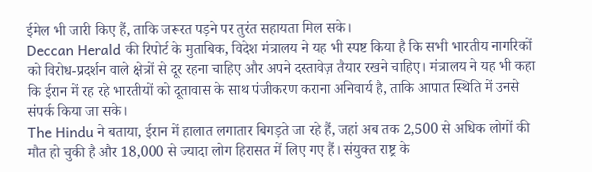ईमेल भी जारी किए हैं, ताकि जरूरत पड़ने पर तुरंत सहायता मिल सके।
Deccan Herald की रिपोर्ट के मुताबिक, विदेश मंत्रालय ने यह भी स्पष्ट किया है कि सभी भारतीय नागरिकों को विरोध-प्रदर्शन वाले क्षेत्रों से दूर रहना चाहिए और अपने दस्तावेज़ तैयार रखने चाहिए। मंत्रालय ने यह भी कहा कि ईरान में रह रहे भारतीयों को दूतावास के साथ पंजीकरण कराना अनिवार्य है, ताकि आपात स्थिति में उनसे संपर्क किया जा सके।
The Hindu ने बताया, ईरान में हालात लगातार बिगड़ते जा रहे हैं, जहां अब तक 2,500 से अधिक लोगों की मौत हो चुकी है और 18,000 से ज्यादा लोग हिरासत में लिए गए हैं। संयुक्त राष्ट्र के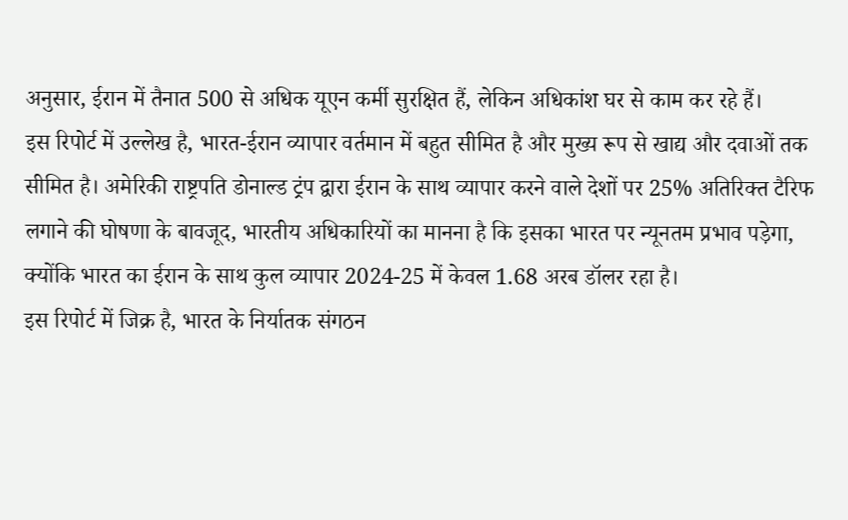अनुसार, ईरान में तैनात 500 से अधिक यूएन कर्मी सुरक्षित हैं, लेकिन अधिकांश घर से काम कर रहे हैं।
इस रिपोर्ट में उल्लेख है, भारत-ईरान व्यापार वर्तमान में बहुत सीमित है और मुख्य रूप से खाद्य और दवाओं तक सीमित है। अमेरिकी राष्ट्रपति डोनाल्ड ट्रंप द्वारा ईरान के साथ व्यापार करने वाले देशों पर 25% अतिरिक्त टैरिफ लगाने की घोषणा के बावजूद, भारतीय अधिकारियों का मानना है कि इसका भारत पर न्यूनतम प्रभाव पड़ेगा, क्योंकि भारत का ईरान के साथ कुल व्यापार 2024-25 में केवल 1.68 अरब डॉलर रहा है।
इस रिपोर्ट में जिक्र है, भारत के निर्यातक संगठन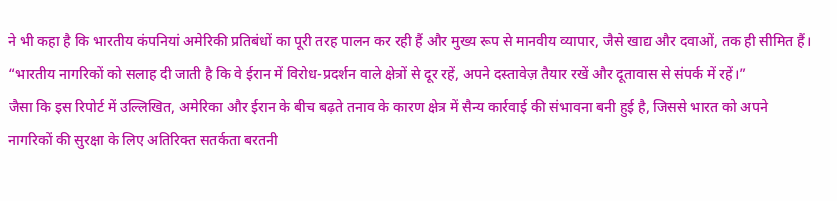ने भी कहा है कि भारतीय कंपनियां अमेरिकी प्रतिबंधों का पूरी तरह पालन कर रही हैं और मुख्य रूप से मानवीय व्यापार, जैसे खाद्य और दवाओं, तक ही सीमित हैं।
“भारतीय नागरिकों को सलाह दी जाती है कि वे ईरान में विरोध-प्रदर्शन वाले क्षेत्रों से दूर रहें, अपने दस्तावेज़ तैयार रखें और दूतावास से संपर्क में रहें।”
जैसा कि इस रिपोर्ट में उल्लिखित, अमेरिका और ईरान के बीच बढ़ते तनाव के कारण क्षेत्र में सैन्य कार्रवाई की संभावना बनी हुई है, जिससे भारत को अपने नागरिकों की सुरक्षा के लिए अतिरिक्त सतर्कता बरतनी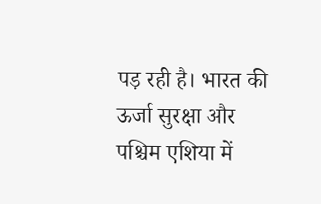पड़ रही है। भारत की ऊर्जा सुरक्षा और पश्चिम एशिया में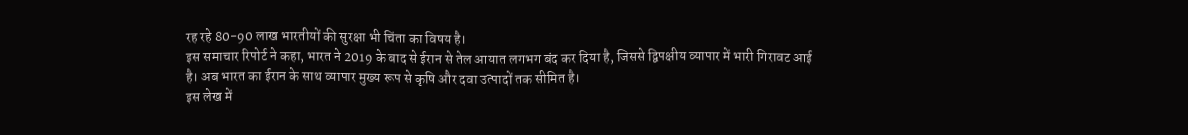रह रहे 80-90 लाख भारतीयों की सुरक्षा भी चिंता का विषय है।
इस समाचार रिपोर्ट ने कहा, भारत ने 2019 के बाद से ईरान से तेल आयात लगभग बंद कर दिया है, जिससे द्विपक्षीय व्यापार में भारी गिरावट आई है। अब भारत का ईरान के साथ व्यापार मुख्य रूप से कृषि और दवा उत्पादों तक सीमित है।
इस लेख में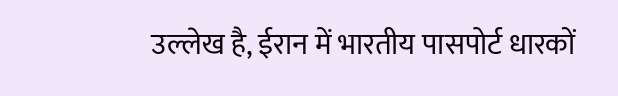उल्लेख है, ईरान में भारतीय पासपोर्ट धारकों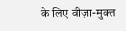के लिए वीज़ा-मुक्त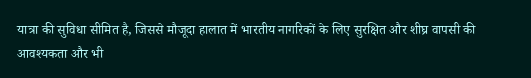यात्रा की सुविधा सीमित है, जिससे मौजूदा हालात में भारतीय नागरिकों के लिए सुरक्षित और शीघ्र वापसी की आवश्यकता और भी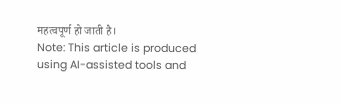महत्वपूर्ण हो जाती है।
Note: This article is produced using AI-assisted tools and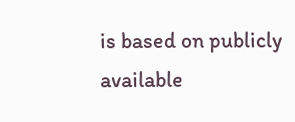is based on publicly available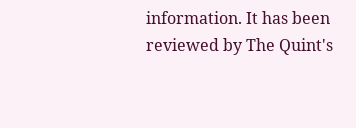information. It has been reviewed by The Quint's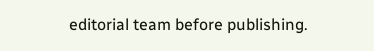editorial team before publishing.